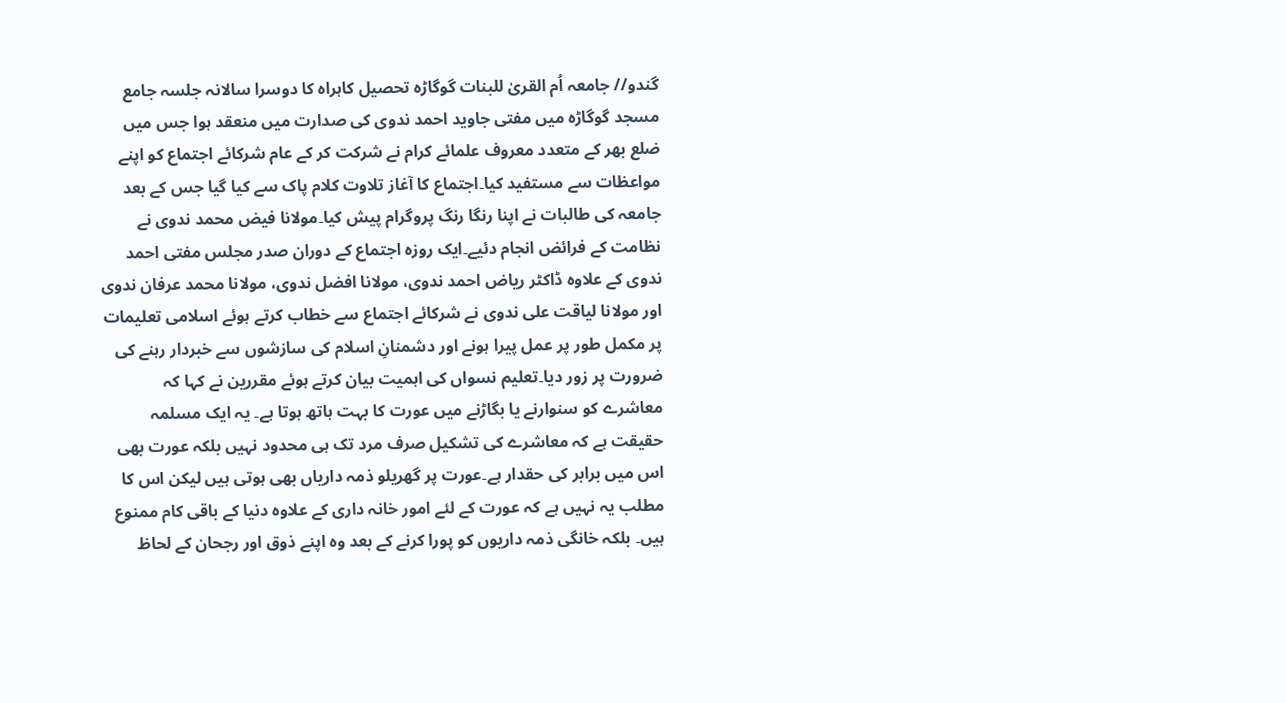گندو// جامعہ اُم القریٰ للبنات گوگاڑہ تحصیل کاہراہ کا دوسرا سالانہ جلسہ جامع مسجد گوگاڑہ میں مفتی جاوید احمد ندوی کی صدارت میں منعقد ہوا جس میں ضلع بھر کے متعدد معروف علمائے کرام نے شرکت کر کے عام شرکائے اجتماع کو اپنے مواعظات سے مستفید کیا۔اجتماع کا آغاز تلاوت کلام پاک سے کیا گیا جس کے بعد جامعہ کی طالبات نے اپنا رنگا رنگ پروگرام پیش کیا۔مولانا فیض محمد ندوی نے نظامت کے فرائض انجام دئیے۔ایک روزہ اجتماع کے دوران صدر مجلس مفتی احمد ندوی کے علاوہ ڈاکٹر ریاض احمد ندوی، مولانا افضل ندوی، مولانا محمد عرفان ندوی اور مولانا لیاقت علی ندوی نے شرکائے اجتماع سے خطاب کرتے ہوئے اسلامی تعلیمات پر مکمل طور پر عمل پیرا ہونے اور دشمنانِ اسلام کی سازشوں سے خبردار رہنے کی ضرورت پر زور دیا۔تعلیم نسواں کی اہمیت بیان کرتے ہوئے مقررین نے کہا کہ معاشرے کو سنوارنے یا بگاڑنے میں عورت کا بہت ہاتھ ہوتا ہے۔ یہ ایک مسلمہ حقیقت ہے کہ معاشرے کی تشکیل صرف مرد تک ہی محدود نہیں بلکہ عورت بھی اس میں برابر کی حقدار ہے۔عورت پر گھریلو ذمہ داریاں بھی ہوتی ہیں لیکن اس کا مطلب یہ نہیں ہے کہ عورت کے لئے امور خانہ داری کے علاوہ دنیا کے باقی کام ممنوع ہیں۔ بلکہ خانگی ذمہ داریوں کو پورا کرنے کے بعد وہ اپنے ذوق اور رجحان کے لحاظ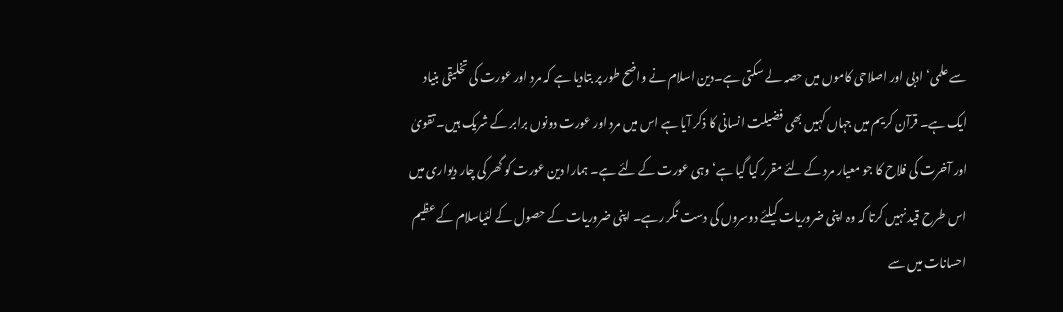سے علمی‘ ادبی اور اصلاحی کاموں میں حصہ لے سکتی ہے۔دین اسلام نے واضح طور پر بتادیا ہے کہ مرد اور عورت کی تخلیقی بنیاد ایک ہے۔ قرآن کریم میں جہاں کہیں بھی فضیلت انسانی کا ذکر آیا ہے اس میں مرد اور عورت دونوں برابر کے شریک ہیں۔ تقویٰ اور آخرت کی فلاح کا جو معیار مرد کے لئے مقرر کیا گیا ہے‘ وہی عورت کے لئے ہے۔ ہمارا دین عورت کو گھر کی چار دیواری میں اس طرح قید نہیں کرتا کہ وہ اپنی ضروریات کیلئے دوسروں کی دست نگر رہے۔ اپنی ضروریات کے حصول کے لئیاسلام کے عظیم احسانات میں سے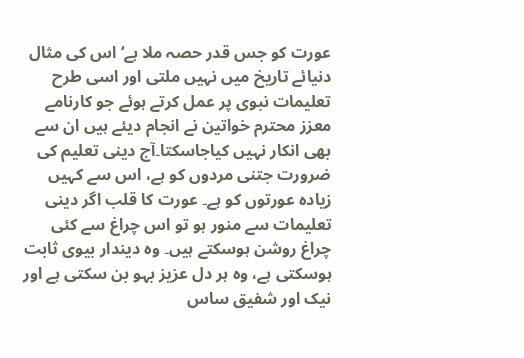عورت کو جس قدر حصہ ملا ہے‘ اس کی مثال دنیائے تاریخ میں نہیں ملتی اور اسی طرح تعلیمات نبوی پر عمل کرتے ہوئے جو کارنامے معزز محترم خواتین نے انجام دیئے ہیں ان سے بھی انکار نہیں کیاجاسکتا۔آج دینی تعلیم کی ضرورت جتنی مردوں کو ہے، اس سے کہیں زیادہ عورتوں کو ہے۔ عورت کا قلب اگر دینی تعلیمات سے منور ہو تو اس چراغ سے کئی چراغ روشن ہوسکتے ہیں۔ وہ دیندار بیوی ثابت ہوسکتی ہے، وہ ہر دل عزیز بہو بن سکتی ہے اور نیک اور شفیق ساس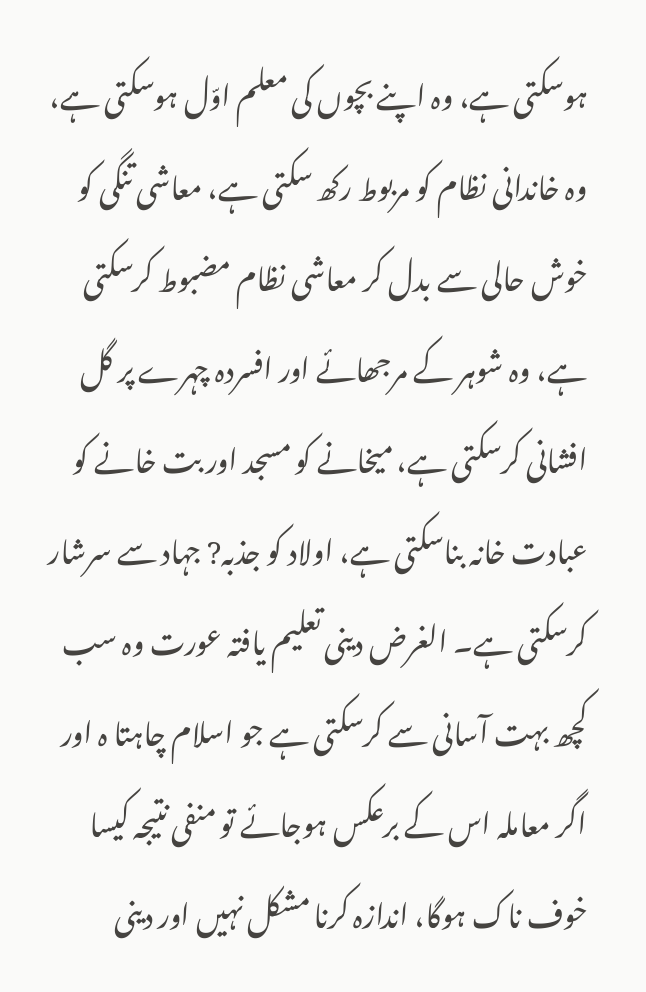ہوسکتی ہے، وہ اپنے بچوں کی معلم اوّل ہوسکتی ہے، وہ خاندانی نظام کو مربوط رکھ سکتی ہے، معاشی تنگی کو خوش حالی سے بدل کر معاشی نظام مضبوط کرسکتی ہے، وہ شوہر کے مرجھائے اور افسردہ چہرے پر گل افشانی کرسکتی ہے، میخانے کو مسجد اور بت خانے کو عبادت خانہ بناسکتی ہے، اولاد کو جذبہ? جہاد سے سرشار کرسکتی ہے۔ الغرض دینی تعلیم یافتہ عورت وہ سب کچھ بہت آسانی سے کرسکتی ہے جو اسلام چاہتا ہ اور اگر معاملہ اس کے برعکس ہوجائے تو منفی نتیجہ کیسا خوف ناک ہوگا، اندازہ کرنا مشکل نہیں اور دینی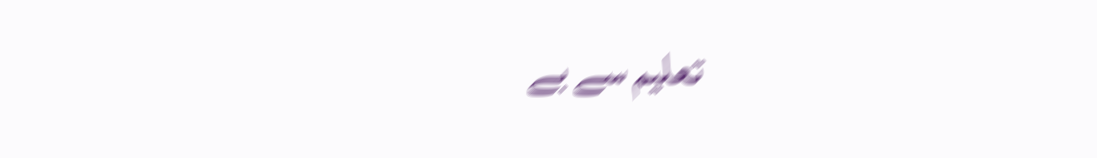تعلیم سے بے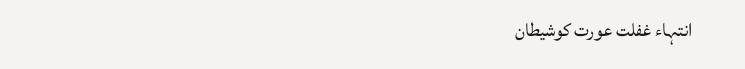انتہاء غفلت عورت کوشیطان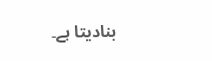بنادیتا ہے۔